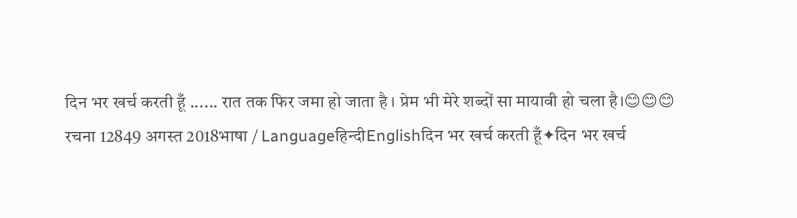दिन भर खर्च करती हूँ ...... रात तक फिर जमा हो जाता है । प्रेम भी मेरे शब्दों सा मायावी हो चला है।😊😊😊
रचना 12849 अगस्त 2018भाषा / Languageहिन्दीEnglishदिन भर खर्च करती हूँ✦दिन भर खर्च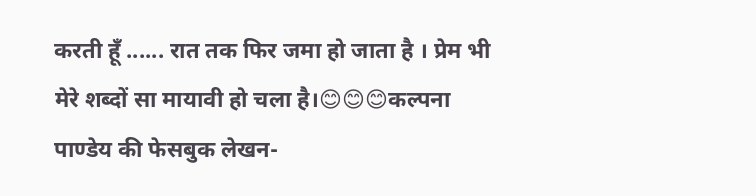करती हूँ ...... रात तक फिर जमा हो जाता है । प्रेम भी मेरे शब्दों सा मायावी हो चला है।😊😊😊कल्पना पाण्डेय की फेसबुक लेखन-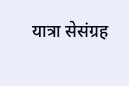यात्रा सेसंग्रह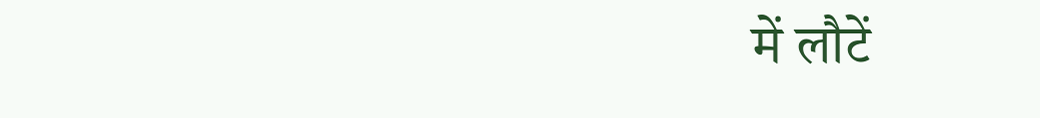में लौटें